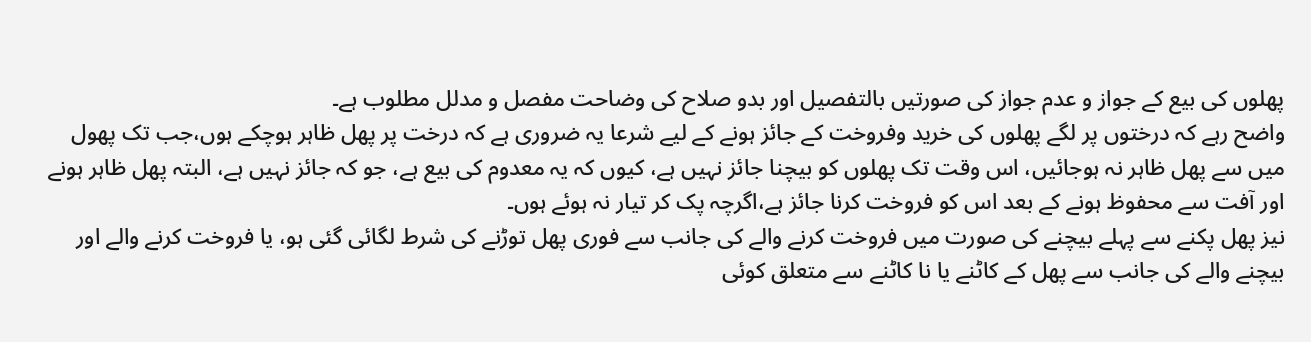پھلوں کی بیع کے جواز و عدم جواز کی صورتیں بالتفصیل اور بدو صلاح کی وضاحت مفصل و مدلل مطلوب ہے۔
واضح رہے کہ درختوں پر لگے پھلوں کی خرید وفروخت کے جائز ہونے کے لیے شرعا یہ ضروری ہے کہ درخت پر پھل ظاہر ہوچکے ہوں،جب تک پھول میں سے پھل ظاہر نہ ہوجائیں، اس وقت تک پھلوں کو بیچنا جائز نہیں ہے، کیوں کہ یہ معدوم کی بیع ہے، جو کہ جائز نہیں ہے، البتہ پھل ظاہر ہونے اور آفت سے محفوظ ہونے کے بعد اس کو فروخت کرنا جائز ہے،اگرچہ پک کر تیار نہ ہوئے ہوں۔
نیز پھل پکنے سے پہلے بیچنے کی صورت میں فروخت کرنے والے کی جانب سے فوری پھل توڑنے کی شرط لگائی گئی ہو، یا فروخت کرنے والے اور بیچنے والے کی جانب سے پھل کے کاٹنے یا نا کاٹنے سے متعلق کوئی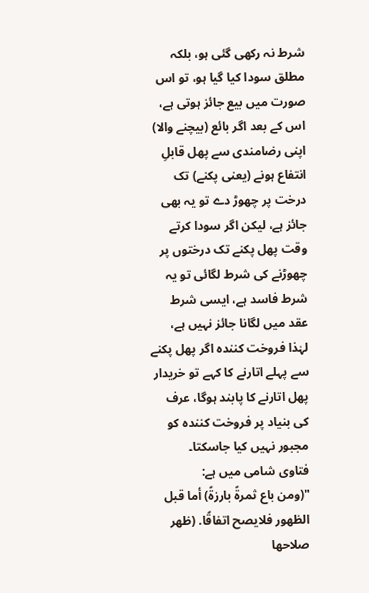شرط نہ رکھی گئی ہو، بلکہ مطلق سودا کیا گیا ہو، تو اس صورت میں بیع جائز ہوتی ہے، اس کے بعد اگر بائع (بیچنے والا) اپنی رضامندی سے پھل قابلِ انتفاع ہونے (یعنی پکنے) تک درخت پر چھوڑ دے تو یہ بھی جائز ہے، لیکن اگر سودا کرتے وقت پھل پکنے تک درختوں پر چھوڑنے کی شرط لگائی تو یہ شرط فاسد ہے، ایسی شرط عقد میں لگانا جائز نہیں ہے، لہٰذا فروخت کنندہ اگر پھل پکنے سے پہلے اتارنے کا کہے تو خریدار پھل اتارنے کا پابند ہوگا، عرف کی بنیاد پر فروخت کنندہ کو مجبور نہیں کیا جاسکتا۔
فتاوی شامی میں ہے:
"(ومن باع ثمرةً بارزةً) أما قبل الظهور فلايصح اتفاقًا. (ظهر صلاحها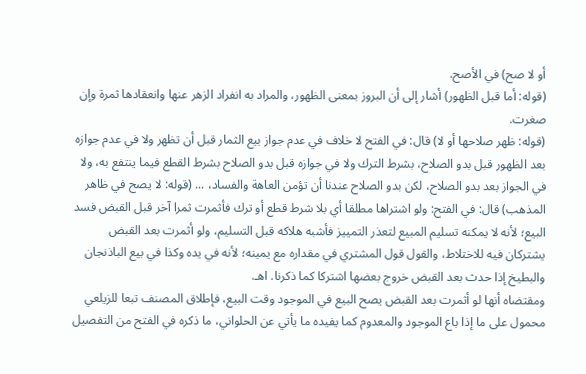أو لا صح) في الأصح.
(قوله: أما قبل الظهور) أشار إلى أن البروز بمعنى الظهور، والمراد به انفراد الزهر عنها وانعقادها ثمرة وإن صغرت.
(قوله: ظهر صلاحها أو لا) قال: في الفتح لا خلاف في عدم جواز بيع الثمار قبل أن تظهر ولا في عدم جوازه بعد الظهور قبل بدو الصلاح، بشرط الترك ولا في جوازه قبل بدو الصلاح بشرط القطع فيما ينتفع به، ولا في الجواز بعد بدو الصلاح، لكن بدو الصلاح عندنا أن تؤمن العاهة والفساد، ... (قوله: لا يصح في ظاهر المذهب) قال: في الفتح: ولو اشتراها مطلقا أي بلا شرط قطع أو ترك فأثمرت ثمرا آخر قبل القبض فسد البيع؛ لأنه لا يمكنه تسليم المبيع لتعذر التمييز فأشبه هلاكه قبل التسليم، ولو أثمرت بعد القبض يشتركان فيه للاختلاط، والقول قول المشتري في مقداره مع يمينه؛ لأنه في يده وكذا في بيع الباذنجان والبطيخ إذا حدث بعد القبض خروج بعضها اشتركا كما ذكرنا. اهـ.
ومقتضاه أنها لو أثمرت بعد القبض يصح البيع في الموجود وقت البيع، فإطلاق المصنف تبعا للزيلعي محمول على ما إذا باع الموجود والمعدوم كما يفيده ما يأتي عن الحلواني، ما ذكره في الفتح من التفصيل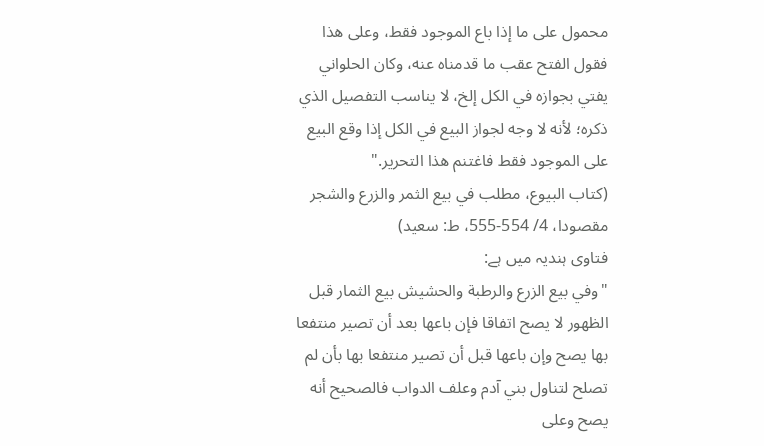محمول على ما إذا باع الموجود فقط، وعلى هذا فقول الفتح عقب ما قدمناه عنه، وكان الحلواني يفتي بجوازه في الكل إلخ، لا يناسب التفصيل الذي ذكره؛ لأنه لا وجه لجواز البيع في الكل إذا وقع البيع على الموجود فقط فاغتنم هذا التحرير."
(كتاب البيوع، مطلب في بيع الثمر والزرع والشجر مقصودا، 4/ 554-555، ط: سعید)
فتاوی ہندیہ میں ہے:
"وفي بيع الزرع والرطبة والحشيش بيع الثمار قبل الظهور لا يصح اتفاقا فإن باعها بعد أن تصير منتفعا بها يصح وإن باعها قبل أن تصير منتفعا بها بأن لم تصلح لتناول بني آدم وعلف الدواب فالصحيح أنه يصح وعلى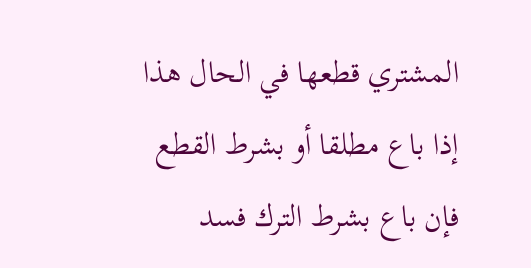المشتري قطعها في الحال هذا إذا باع مطلقا أو بشرط القطع فإن باع بشرط الترك فسد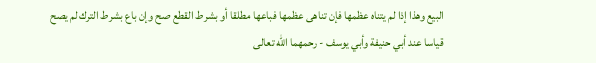البيع وهذا إذا لم يتناه عظمها فإن تناهى عظمها فباعها مطلقا أو بشرط القطع صح وإن باع بشرط الترك لم يصح قياسا عند أبي حنيفة وأبي يوسف - رحمهما الله تعالى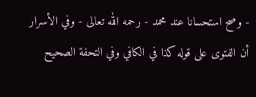- وصح استحسانا عند محمد - رحمه الله تعالى - وفي الأسرار أن الفتوى على قوله كذا في الكافي وفي التحفة الصحيح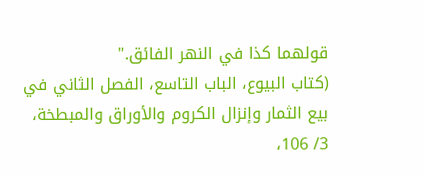قولهما كذا في النهر الفائق."
(كتاب البيوع، الباب التاسع، الفصل الثاني في بيع الثمار وإنزال الكروم والأوراق والمبطخة، 3/ 106،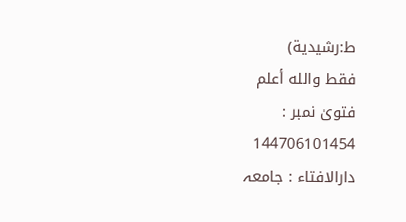ط:رشيدية)
فقط والله أعلم
فتویٰ نمبر : 144706101454
دارالافتاء : جامعہ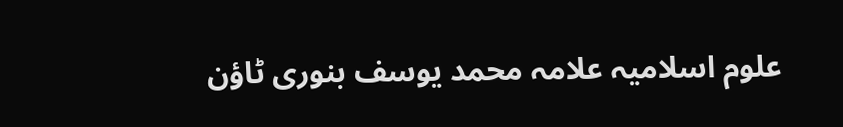علوم اسلامیہ علامہ محمد یوسف بنوری ٹاؤن